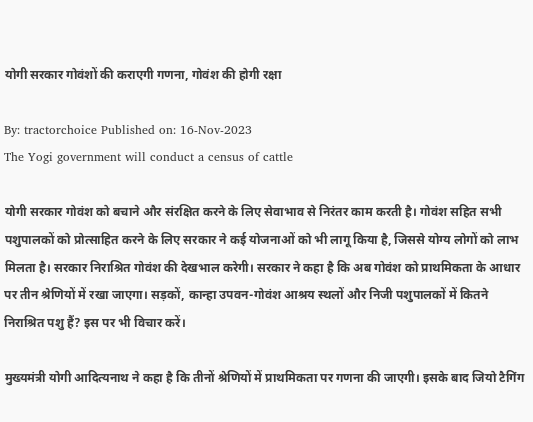योगी सरकार गोवंशों की कराएगी गणना, गोवंश की होगी रक्षा

By: tractorchoice Published on: 16-Nov-2023
The Yogi government will conduct a census of cattle

योगी सरकार गोवंश को बचाने और संरक्षित करने के लिए सेवाभाव से निरंतर काम करती है। गोवंश सहित सभी पशुपालकों को प्रोत्साहित करने के लिए सरकार ने कई योजनाओं को भी लागू किया है, जिससे योग्य लोगों को लाभ मिलता है। सरकार निराश्रित गोवंश की देखभाल करेगी। सरकार ने कहा है कि अब गोवंश को प्राथमिकता के आधार पर तीन श्रेणियों में रखा जाएगा। सड़कों, कान्हा उपवन-गोवंश आश्रय स्थलों और निजी पशुपालकों में कितने निराश्रित पशु हैं? इस पर भी विचार करें।

मुख्यमंत्री योगी आदित्यनाथ ने कहा है कि तीनों श्रेणियों में प्राथमिकता पर गणना की जाएगी। इसके बाद जियो टैगिंग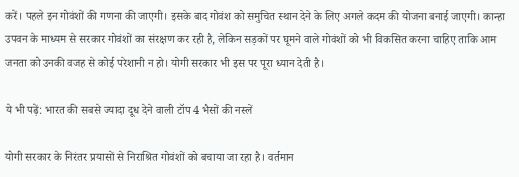करें। पहले इन गोवंशों की गणना की जाएगी। इसके बाद गोवंश को समुचित स्थान देने के लिए अगले कदम की योजना बनाई जाएगी। कान्हा उपवन के माध्यम से सरकार गोवंशों का संरक्षण कर रही है, लेकिन सड़कों पर घूमने वाले गोवंशों को भी विकसित करना चाहिए ताकि आम जनता को उनकी वजह से कोई परेशानी न हो। योगी सरकार भी इस पर पूरा ध्यान देती है।

ये भी पढ़ें: भारत की सबसे ज्यादा दूध देने वाली टॉप 4 भैसों की नस्लें

योगी सरकार के निरंतर प्रयासों से निराश्रित गोवंशों को बचाया जा रहा है। वर्तमान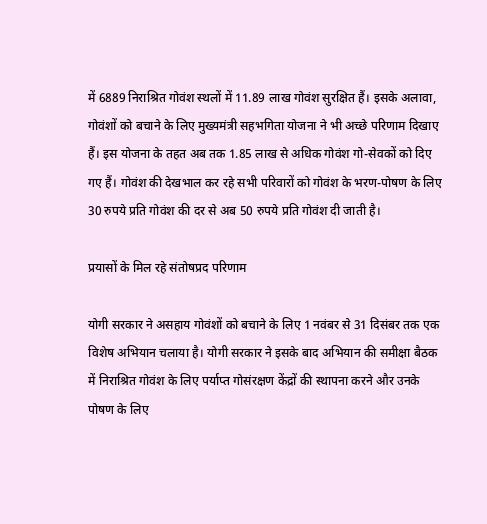में 6889 निराश्रित गोवंश स्थलों में 11.89 लाख गोवंश सुरक्षित हैं। इसके अलावा, गोवंशों को बचाने के लिए मुख्यमंत्री सहभगिता योजना ने भी अच्छे परिणाम दिखाए हैं। इस योजना के तहत अब तक 1.85 लाख से अधिक गोवंश गो-सेवकों को दिए गए हैं। गोवंश की देखभाल कर रहे सभी परिवारों को गोवंश के भरण-पोषण के लिए 30 रुपये प्रति गोवंश की दर से अब 50 रुपये प्रति गोवंश दी जाती है।

प्रयासों के मिल रहे संतोषप्रद परिणाम

योगी सरकार ने असहाय गोवंशों को बचाने के लिए 1 नवंबर से 31 दिसंबर तक एक विशेष अभियान चलाया है। योगी सरकार ने इसके बाद अभियान की समीक्षा बैठक में निराश्रित गोवंश के लिए पर्याप्त गोसंरक्षण केंद्रों की स्थापना करने और उनके पोषण के लिए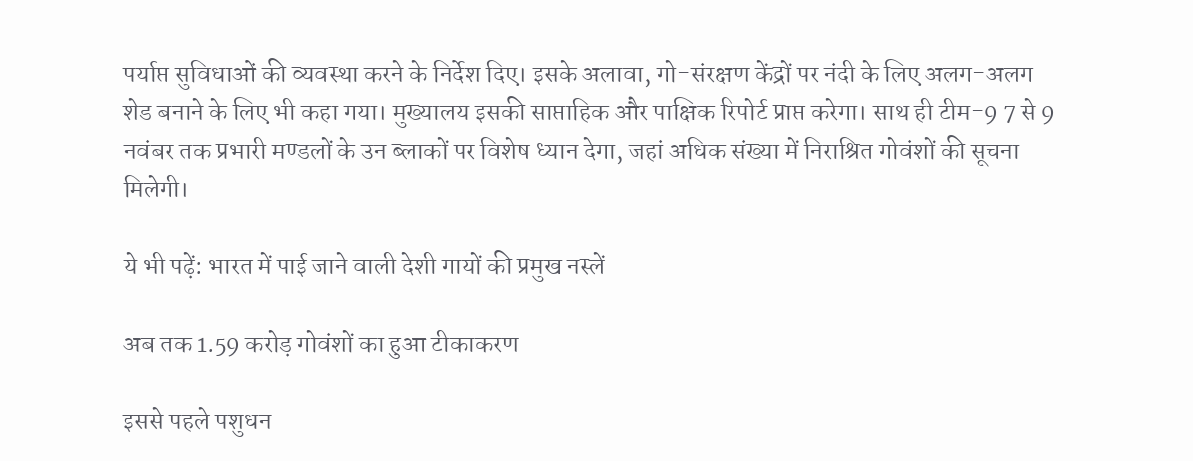पर्याप्त सुविधाओं की व्यवस्था करने के निर्देश दिए। इसके अलावा, गो-संरक्षण केंद्रों पर नंदी के लिए अलग-अलग शेड बनाने के लिए भी कहा गया। मुख्यालय इसकी साप्ताहिक और पाक्षिक रिपोर्ट प्राप्त करेगा। साथ ही टीम-9 7 से 9 नवंबर तक प्रभारी मण्डलों के उन ब्लाकों पर विशेष ध्यान देगा, जहां अधिक संख्या में निराश्रित गोवंशों की सूचना मिलेगी।

ये भी पढ़ें: भारत में पाई जाने वाली देशी गायों की प्रमुख नस्लें

अब तक 1.59 करोड़ गोवंशों का हुआ टीकाकरण

इससे पहले पशुधन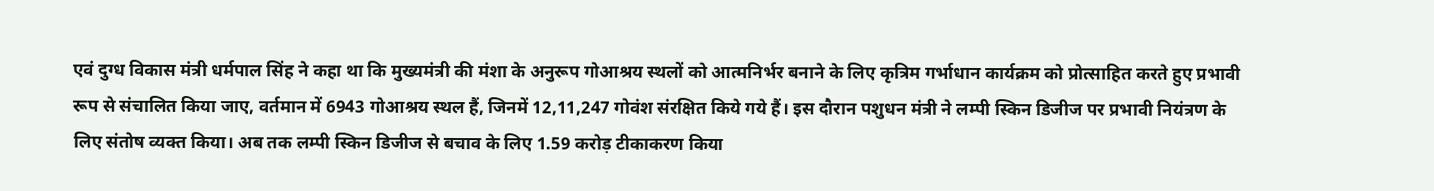एवं दुग्ध विकास मंत्री धर्मपाल सिंह ने कहा था कि मुख्यमंत्री की मंशा के अनुरूप गोआश्रय स्थलों को आत्मनिर्भर बनाने के लिए कृत्रिम गर्भाधान कार्यक्रम को प्रोत्साहित करते हुए प्रभावी रूप से संचालित किया जाए, वर्तमान में 6943 गोआश्रय स्थल हैं, जिनमें 12,11,247 गोवंश संरक्षित किये गये हैं। इस दौरान पशुधन मंत्री ने लम्पी स्किन डिजीज पर प्रभावी नियंत्रण के लिए संतोष व्यक्त किया। अब तक लम्पी स्किन डिजीज से बचाव के लिए 1.59 करोड़ टीकाकरण किया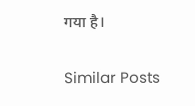गया है।

Similar Posts